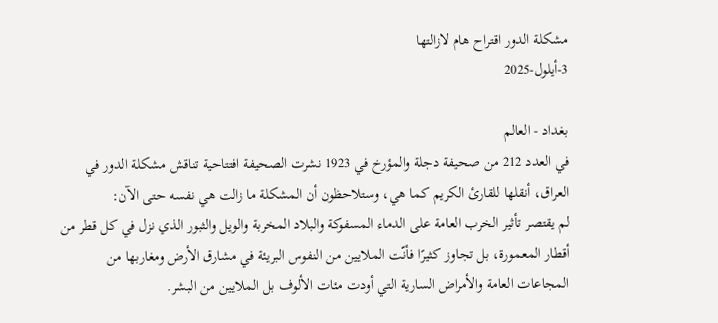مشكلة الدور اقتراح هام لازالتها
3-أيلول-2025

بغداد - العالم
في العدد 212 من صحيفة دجلة والمؤرخ في 1923 نشرت الصحيفة افتتاحية تناقش مشكلة الدور في العراق، أنقلها للقارئ الكريم كما هي، وستلاحظون أن المشكلة ما زالت هي نفسه حتى الآن:
لم يقتصر تأثير الخرب العامة على الدماء المسفوكة والبلاد المخربة والويل والثبور الذي نزل في كل قطر من أقطار المعمورة، بل تجاوز كثيرًا فأنّت الملايين من النفوس البريئة في مشارق الأرض ومغاربها من المجاعات العامة والأمراض السارية التي أودت مئات الألوف بل الملايين من البشر.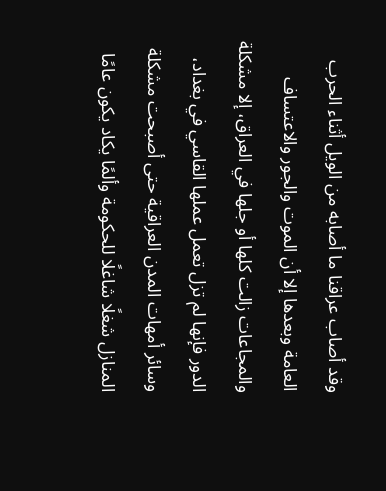وقد أصاب عراقنا ما أصابه من الويل أثناء الحرب العامة وبعدها إلا أن الموت والجور والاعتساف والمجاعات زالت كلها أو جلها في العراق، إلا مشكلة الدور فإنها لم تزل تعمل عملها القاسي في بغداد، وسائر أمهات المدن العراقية حتى أصبحت مشكلة المنازل شغلًا شاغلًا للحكومة وألمًا يكاد يكون عامًا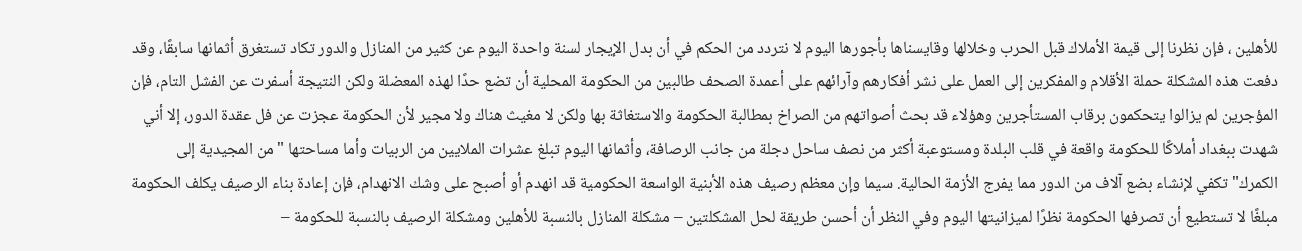للأهلين ، فإن نظرنا إلى قيمة الأملاك قبل الحرب وخلالها وقايسناها بأجورها اليوم لا نتردد من الحكم في أن بدل الإيجار لسنة واحدة اليوم عن كثير من المنازل والدور تكاد تستغرق أثمانها سابقًا، وقد دفعت هذه المشكلة حملة الأقلام والمفكرين إلى العمل على نشر أفكارهم وآرائهم على أعمدة الصحف طالبين من الحكومة المحلية أن تضع حدًا لهذه المعضلة ولكن النتيجة أسفرت عن الفشل التام، فإن المؤجرين لم يزالوا يتحكمون برقاب المستأجرين وهؤلاء قد بحث أصواتهم من الصراخ بمطالبة الحكومة والاستغاثة بها ولكن لا مغيث هناك ولا مجير لأن الحكومة عجزت عن فل عقدة الدور، إلا أني شهدت ببغداد أملاكًا للحكومة واقعة في قلب البلدة ومستوعبة أكثر من نصف ساحل دجلة من جانب الرصافة، وأثمانها اليوم تبلغ عشرات الملايين من الربيات وأما مساحتها "من المجيدية إلى الكمرك" تكفي لإنشاء بضع آلاف من الدور مما يفرج الأزمة الحالية. سيما وإن معظم رصيف هذه الأبنية الواسعة الحكومية قد انهدم أو أصبح على وشك الانهدام، فإن إعادة بناء الرصيف يكلف الحكومة مبلغًا لا تستطيع أن تصرفها الحكومة نظرًا لميزانيتها اليوم وفي النظر أن أحسن طريقة لحل المشكلتين – مشكلة المنازل بالنسبة للأهلين ومشكلة الرصيف بالنسبة للحكومة –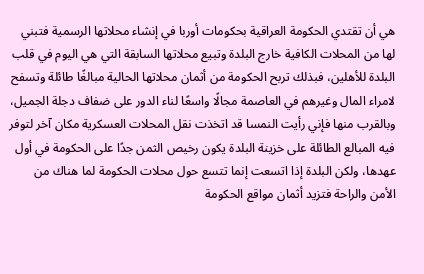هي أن تقتدي الحكومة العراقية بحكومات أوربا في إنشاء محلاتها الرسمية فتبني لها من المحلات الكافية خارج البلدة وتبيع محلاتها السابقة التي هي اليوم في قلب البلدة للأهلين، فبذلك تربح الحكومة من أثمان محلاتها الحالية مبالغًا طائلة وتسفح لامراء المال وغيرهم في العاصمة مجالًا واسعًا لناء الدور على ضفاف دجلة الجميل، وبالقرب منها فإني رأيت النمسا قد اتخذت نقل المحلات العسكرية مكان آخر لتوفر فيه المبالع الطائلة على خزينة البلدة يكون رخيص الثمن جدًا على الحكومة في أول عهدها، ولكن البلدة إذا اتسعت إنما تتسع حول محلات الحكومة لما هناك من الأمن والراحة فتزيد أثمان مواقع الحكومة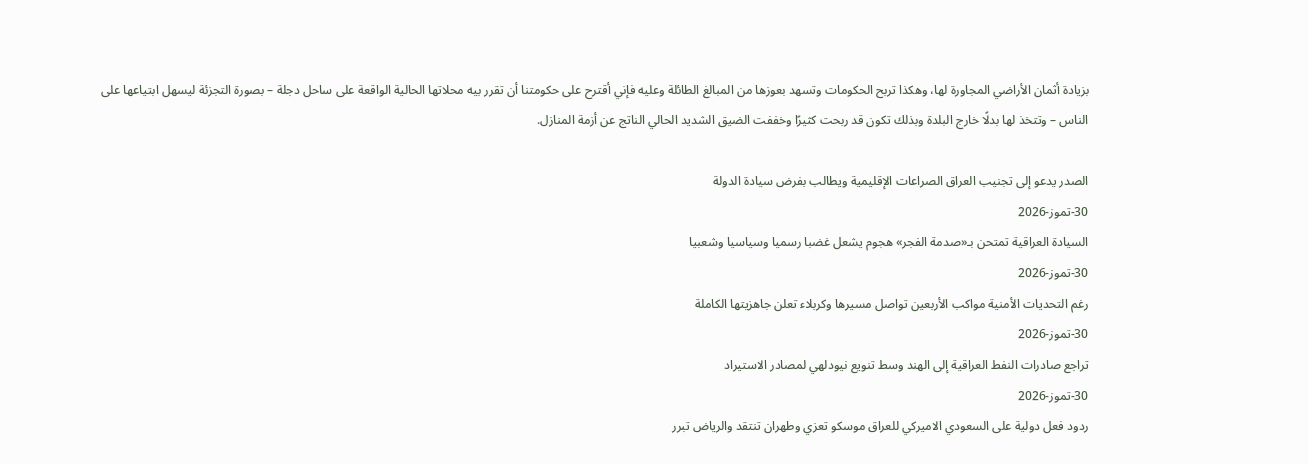بزيادة أثمان الأراضي المجاورة لها، وهكذا تربح الحكومات وتسهد بعوزها من المبالغ الطائلة وعليه فإني أقترح على حكومتنا أن تقرر بيه محلاتها الحالية الواقعة على ساحل دجلة – بصورة التجزئة ليسهل ابتياعها على الناس – وتتخذ لها بدلًا خارج البلدة وبذلك تكون قد ربحت كثيرًا وخففت الضيق الشديد الحالي الناتج عن أزمة المنازل.

الصدر يدعو إلى تجنيب العراق الصراعات الإقليمية ويطالب بفرض سيادة الدولة
30-تموز-2026
السيادة العراقية تمتحن بـ«صدمة الفجر» هجوم يشعل غضبا رسميا وسياسيا وشعبيا
30-تموز-2026
رغم التحديات الأمنية مواكب الأربعين تواصل مسيرها وكربلاء تعلن جاهزيتها الكاملة
30-تموز-2026
تراجع صادرات النفط العراقية إلى الهند وسط تنويع نيودلهي لمصادر الاستيراد
30-تموز-2026
ردود فعل دولية على السعودي الاميركي للعراق موسكو تعزي وطهران تنتقد والرياض تبرر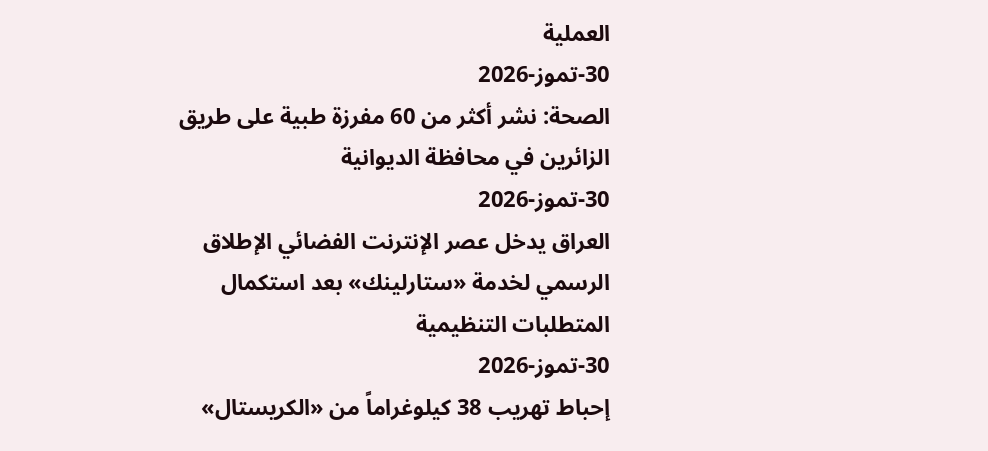العملية
30-تموز-2026
الصحة: نشر أكثر من 60 مفرزة طبية على طريق الزائرين في محافظة الديوانية
30-تموز-2026
العراق يدخل عصر الإنترنت الفضائي الإطلاق الرسمي لخدمة «ستارلينك» بعد استكمال المتطلبات التنظيمية
30-تموز-2026
إحباط تهريب 38 كيلوغراماً من «الكريستال»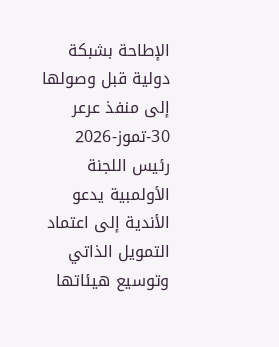الإطاحة بشبكة دولية قبل وصولها إلى منفذ عرعر
30-تموز-2026
رئيس اللجنة الأولمبية يدعو الأندية إلى اعتماد التمويل الذاتي وتوسيع هيئاتها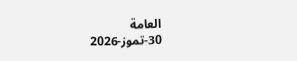العامة
30-تموز-2026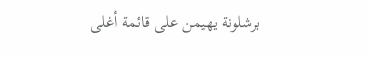برشلونة يهيمن على قائمة أغلى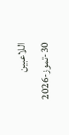اللاعبين
30-تموز-2026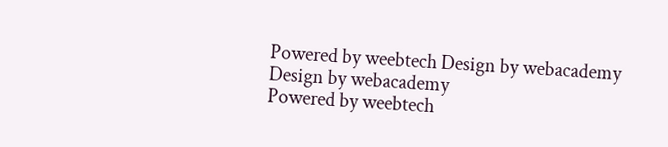Powered by weebtech Design by webacademy
Design by webacademy
Powered by weebtech